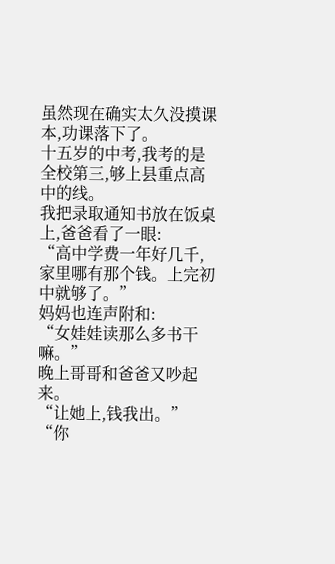虽然现在确实太久没摸课本,功课落下了。
十五岁的中考,我考的是全校第三,够上县重点高中的线。
我把录取通知书放在饭桌上,爸爸看了一眼:
“高中学费一年好几千,家里哪有那个钱。上完初中就够了。”
妈妈也连声附和:
“女娃娃读那么多书干嘛。”
晚上哥哥和爸爸又吵起来。
“让她上,钱我出。”
“你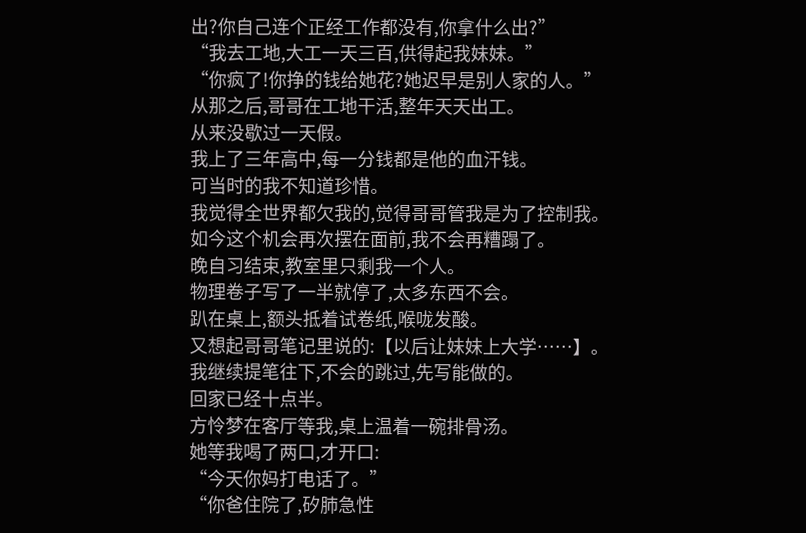出?你自己连个正经工作都没有,你拿什么出?”
“我去工地,大工一天三百,供得起我妹妹。”
“你疯了!你挣的钱给她花?她迟早是别人家的人。”
从那之后,哥哥在工地干活,整年天天出工。
从来没歇过一天假。
我上了三年高中,每一分钱都是他的血汗钱。
可当时的我不知道珍惜。
我觉得全世界都欠我的,觉得哥哥管我是为了控制我。
如今这个机会再次摆在面前,我不会再糟蹋了。
晚自习结束,教室里只剩我一个人。
物理卷子写了一半就停了,太多东西不会。
趴在桌上,额头抵着试卷纸,喉咙发酸。
又想起哥哥笔记里说的:【以后让妹妹上大学……】。
我继续提笔往下,不会的跳过,先写能做的。
回家已经十点半。
方怜梦在客厅等我,桌上温着一碗排骨汤。
她等我喝了两口,才开口:
“今天你妈打电话了。”
“你爸住院了,矽肺急性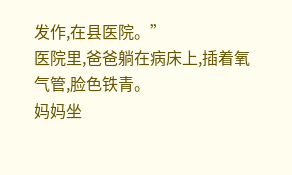发作,在县医院。”
医院里,爸爸躺在病床上,插着氧气管,脸色铁青。
妈妈坐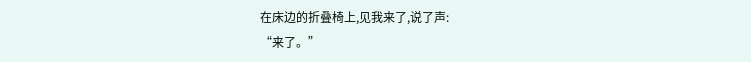在床边的折叠椅上,见我来了,说了声:
“来了。”